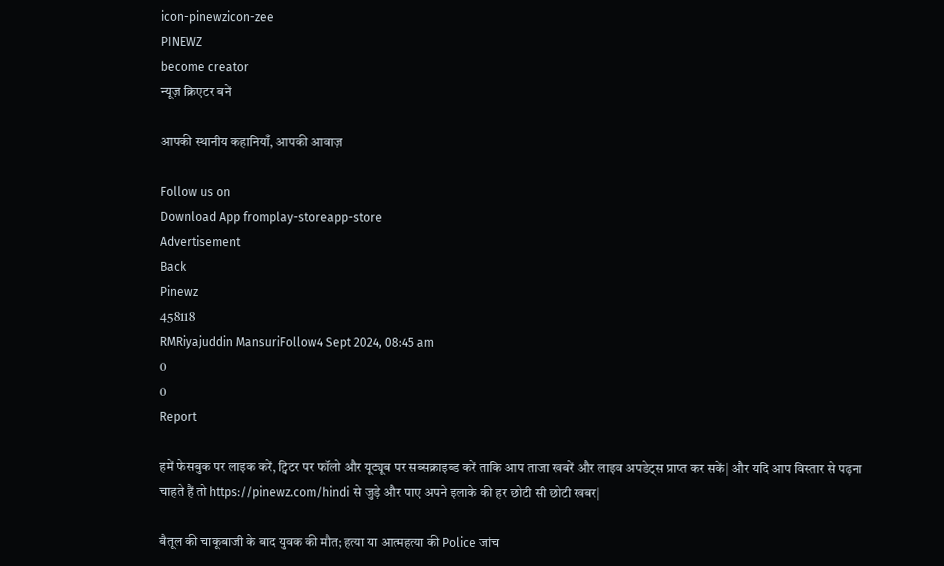icon-pinewzicon-zee
PINEWZ
become creator
न्यूज़ क्रिएटर बनें

आपकी स्थानीय कहानियाँ, आपकी आवाज़

Follow us on
Download App fromplay-storeapp-store
Advertisement
Back
Pinewz
458118
RMRiyajuddin MansuriFollow4 Sept 2024, 08:45 am
0
0
Report

हमें फेसबुक पर लाइक करें, ट्विटर पर फॉलो और यूट्यूब पर सब्सक्राइब्ड करें ताकि आप ताजा खबरें और लाइव अपडेट्स प्राप्त कर सकें| और यदि आप विस्तार से पढ़ना चाहते हैं तो https://pinewz.com/hindi से जुड़े और पाए अपने इलाके की हर छोटी सी छोटी खबर|

बैतूल की चाकूबाजी के बाद युवक की मौत; हत्या या आत्महत्या की Police जांच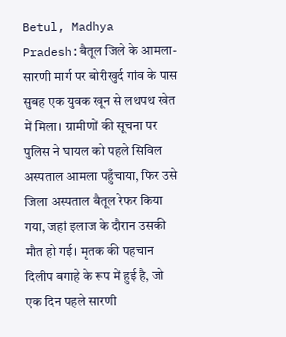Betul, Madhya Pradesh:बैतूल जिले के आमला-सारणी मार्ग पर बोरीखुर्द गांव के पास सुबह एक युवक खून से लथपथ खेत में मिला। ग्रामीणों की सूचना पर पुलिस ने घायल को पहले सिविल अस्पताल आमला पहुँचाया, फिर उसे जिला अस्पताल बैतूल रेफर किया गया, जहां इलाज के दौरान उसकी मौत हो गई। मृतक की पहचान दिलीप बगाहे के रूप में हुई है, जो एक दिन पहले सारणी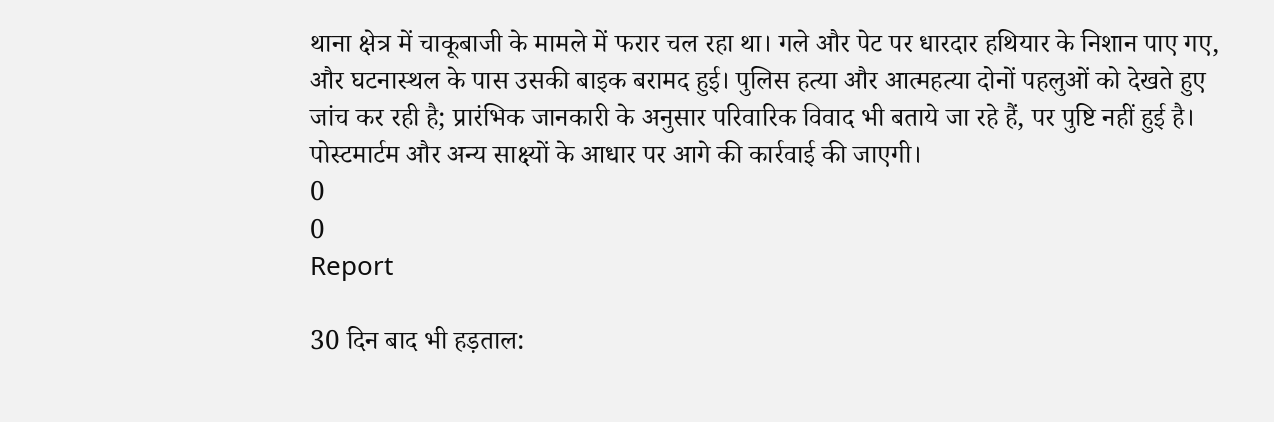थाना क्षेत्र में चाकूबाजी के मामले में फरार चल रहा था। गले और पेट पर धारदार हथियार के निशान पाए गए, और घटनास्थल के पास उसकी बाइक बरामद हुई। पुलिस हत्या और आत्महत्या दोनों पहलुओं को देखते हुए जांच कर रही है; प्रारंभिक जानकारी के अनुसार परिवारिक विवाद भी बताये जा रहे हैं, पर पुष्टि नहीं हुई है। पोस्टमार्टम और अन्य साक्ष्यों के आधार पर आगे की कार्रवाई की जाएगी।
0
0
Report

30 दिन बाद भी हड़ताल: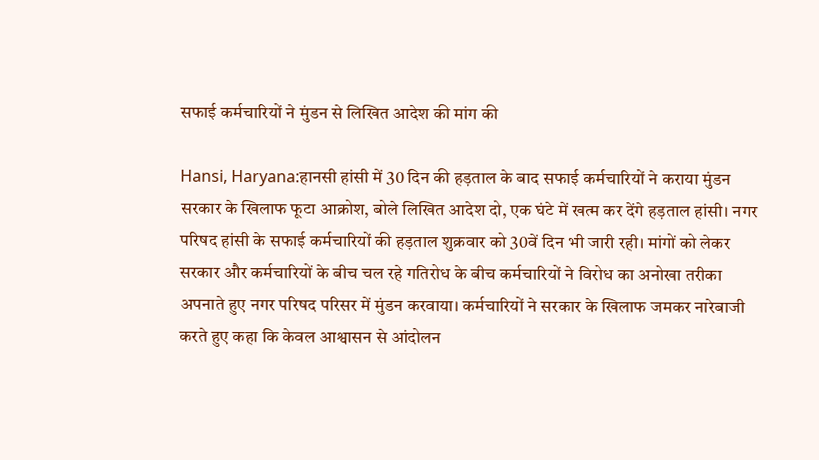सफाई कर्मचारियों ने मुंडन से लिखित आदेश की मांग की

Hansi, Haryana:हानसी हांसी में 30 दिन की हड़ताल के बाद सफाई कर्मचारियों ने कराया मुंडन सरकार के खिलाफ फूटा आक्रोश, बोले लिखित आदेश दो, एक घंटे में खत्म कर देंगे हड़ताल हांसी। नगर परिषद हांसी के सफाई कर्मचारियों की हड़ताल शुक्रवार को 30वें दिन भी जारी रही। मांगों को लेकर सरकार और कर्मचारियों के बीच चल रहे गतिरोध के बीच कर्मचारियों ने विरोध का अनोखा तरीका अपनाते हुए नगर परिषद परिसर में मुंडन करवाया। कर्मचारियों ने सरकार के खिलाफ जमकर नारेबाजी करते हुए कहा कि केवल आश्वासन से आंदोलन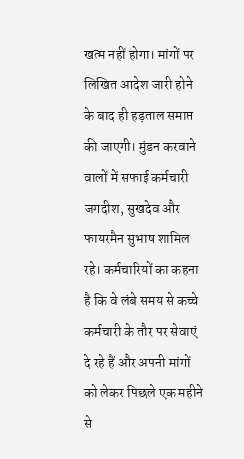खत्म नहीं होगा। मांगों पर लिखित आदेश जारी होने के बाद ही हड़ताल समाप्त की जाएगी। मुंडन करवाने वालों में सफाई कर्मचारी जगदीश, सुखदेव और फायरमैन सुभाष शामिल रहे। कर्मचारियों का कहना है कि वे लंबे समय से कच्चे कर्मचारी के तौर पर सेवाएं दे रहे हैं और अपनी मांगों को लेकर पिछले एक महीने से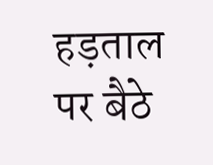हड़ताल पर बैठे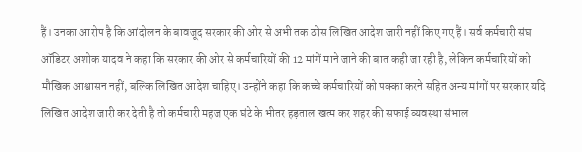हैं। उनका आरोप है कि आंदोलन के बावजूद सरकार की ओर से अभी तक ठोस लिखित आदेश जारी नहीं किए गए हैं। सर्व कर्मचारी संघ ऑडिटर अशोक यादव ने कहा कि सरकार की ओर से कर्मचारियों की 12 मांगें माने जाने की बात कही जा रही है, लेकिन कर्मचारियों को मौखिक आश्वासन नहीं, बल्कि लिखित आदेश चाहिए। उन्होंने कहा कि कच्चे कर्मचारियों को पक्का करने सहित अन्य मांगों पर सरकार यदि लिखित आदेश जारी कर देती है तो कर्मचारी महज एक घंटे के भीतर हड़ताल खत्म कर शहर की सफाई व्यवस्था संभाल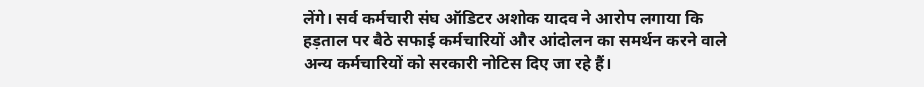लेंगे। सर्व कर्मचारी संघ ऑडिटर अशोक यादव ने आरोप लगाया कि हड़ताल पर बैठे सफाई कर्मचारियों और आंदोलन का समर्थन करने वाले अन्य कर्मचारियों को सरकारी नोटिस दिए जा रहे हैं।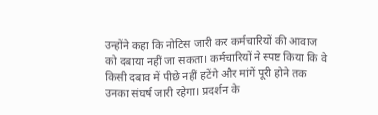उन्होंने कहा कि नोटिस जारी कर कर्मचारियों की आवाज को दबाया नहीं जा सकता। कर्मचारियों ने स्पष्ट किया कि वे किसी दबाव में पीछे नहीं हटेंगे और मांगें पूरी होने तक उनका संघर्ष जारी रहेगा। प्रदर्शन के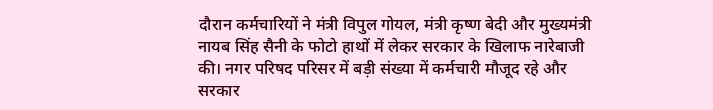दौरान कर्मचारियों ने मंत्री विपुल गोयल, मंत्री कृष्ण बेदी और मुख्यमंत्री नायब सिंह सैनी के फोटो हाथों में लेकर सरकार के खिलाफ नारेबाजी की। नगर परिषद परिसर में बड़ी संख्या में कर्मचारी मौजूद रहे और सरकार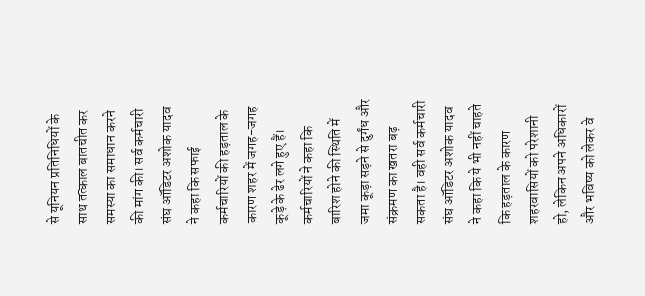से यूनियन प्रतिनिधियों के साथ तत्काल बातचीत कर समस्या का समाधान करने की मांग की। सर्व कर्मचारी संघ ऑडिटर अशोक यादव ने कहा कि सफाई कर्मचारियों की हड़ताल के कारण शहर में जगह-जगह कूड़े के ढेर लगे हुए हैं। कर्मचारियों ने कहा कि बारिश होने की स्थिति में जमा कूड़ा सड़ने से दुर्गंध और संक्रमण का खतरा बढ़ सकता है। वही सर्व कर्मचारी संघ ऑडिटर अशोक यादव ने कहा कि ये भी नहीं चाहते कि हड़ताल के कारण शहरवासियों को परेशानी हो, लेकिन अपने अधिकारों और भविष्य को लेकर वे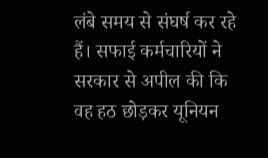लंबे समय से संघर्ष कर रहे हैं। सफाई कर्मचारियों ने सरकार से अपील की कि वह हठ छोड़कर यूनियन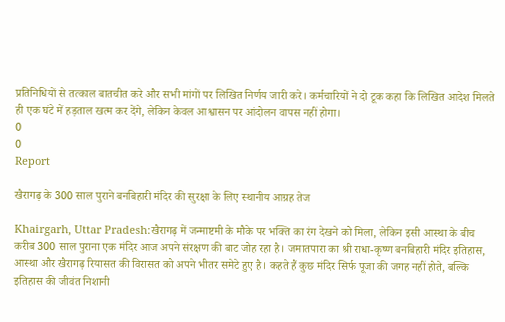प्रतिनिधियों से तत्काल बातचीत करे और सभी मांगों पर लिखित निर्णय जारी करे। कर्मचारियों ने दो टूक कहा कि लिखित आदेश मिलते ही एक घंटे में हड़ताल खत्म कर देंगे, लेकिन केवल आश्वासन पर आंदोलन वापस नहीं होगा।
0
0
Report

खैरागढ़ के 300 साल पुराने बनबिहारी मंदिर की सुरक्षा के लिए स्थानीय आग्रह तेज

Khairgarh, Uttar Pradesh:खैरागढ़ में जन्माष्टमी के मौके पर भक्ति का रंग देखने को मिला, लेकिन इसी आस्था के बीच करीब 300 साल पुराना एक मंदिर आज अपने संरक्षण की बाट जोह रहा है। जमातपारा का श्री राधा-कृष्ण बनबिहारी मंदिर इतिहास, आस्था और खैरागढ़ रियासत की विरासत को अपने भीतर समेटे हुए है। कहते हैं कुछ मंदिर सिर्फ पूजा की जगह नहीं होते, बल्कि इतिहास की जीवंत निशानी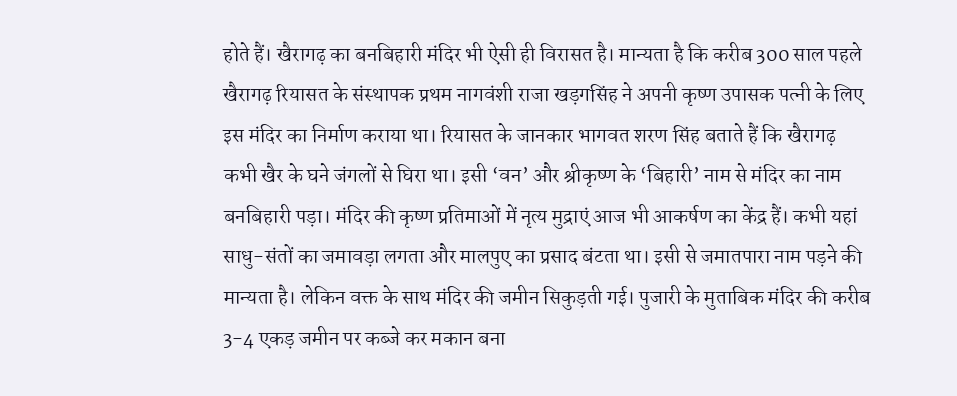होते हैं। खैरागढ़ का बनबिहारी मंदिर भी ऐसी ही विरासत है। मान्यता है कि करीब 300 साल पहले खैरागढ़ रियासत के संस्थापक प्रथम नागवंशी राजा खड़गसिंह ने अपनी कृष्ण उपासक पत्नी के लिए इस मंदिर का निर्माण कराया था। रियासत के जानकार भागवत शरण सिंह बताते हैं कि खैरागढ़ कभी खैर के घने जंगलों से घिरा था। इसी ‘वन’ और श्रीकृष्ण के ‘बिहारी’ नाम से मंदिर का नाम बनबिहारी पड़ा। मंदिर की कृष्ण प्रतिमाओं में नृत्य मुद्राएं आज भी आकर्षण का केंद्र हैं। कभी यहां साधु-संतों का जमावड़ा लगता और मालपुए का प्रसाद बंटता था। इसी से जमातपारा नाम पड़ने की मान्यता है। लेकिन वक्त के साथ मंदिर की जमीन सिकुड़ती गई। पुजारी के मुताबिक मंदिर की करीब 3-4 एकड़ जमीन पर कब्जे कर मकान बना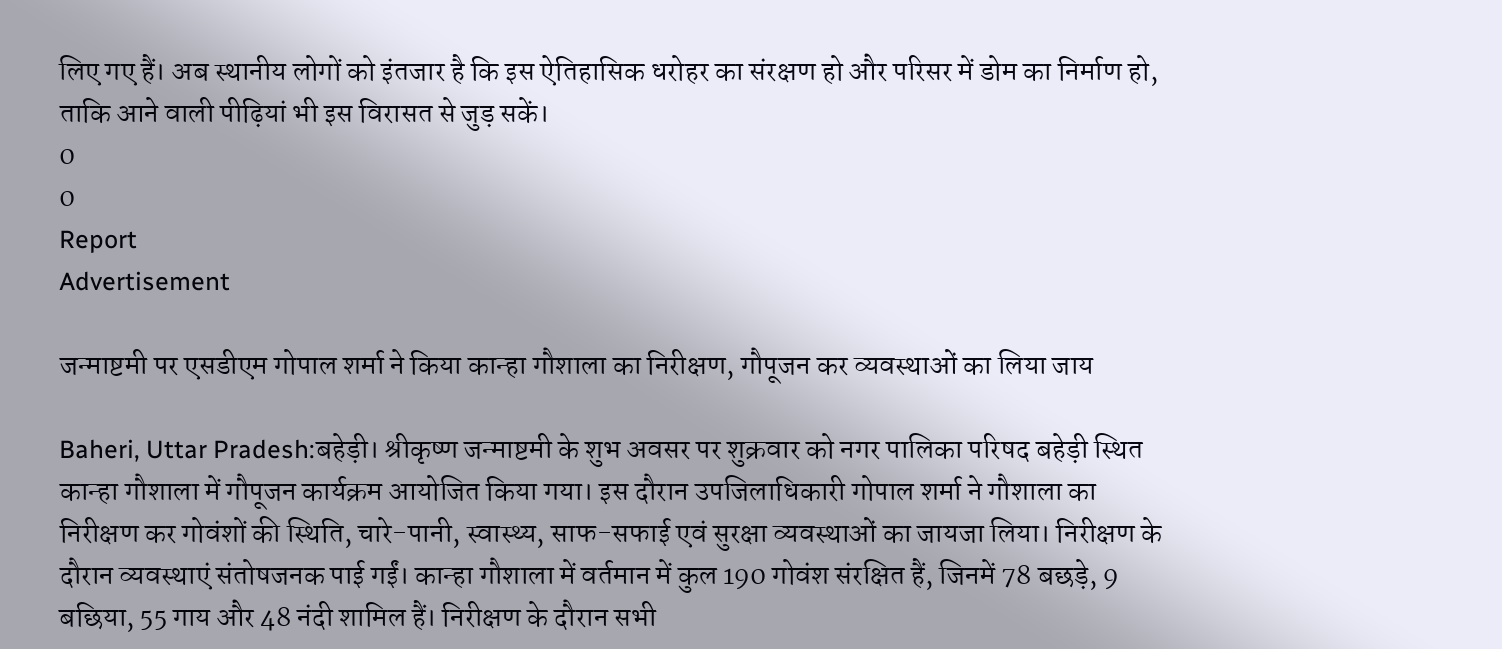लिए गए हैं। अब स्थानीय लोगों को इंतजार है कि इस ऐतिहासिक धरोहर का संरक्षण हो और परिसर में डोम का निर्माण हो, ताकि आने वाली पीढ़ियां भी इस विरासत से जुड़ सकें।
0
0
Report
Advertisement

जन्माष्टमी पर एसडीएम गोपाल शर्मा ने किया कान्हा गौशाला का निरीक्षण, गौपूजन कर व्यवस्थाओं का लिया जाय

Baheri, Uttar Pradesh:बहेड़ी। श्रीकृष्ण जन्माष्टमी के शुभ अवसर पर शुक्रवार को नगर पालिका परिषद बहेड़ी स्थित कान्हा गौशाला में गौपूजन कार्यक्रम आयोजित किया गया। इस दौरान उपजिलाधिकारी गोपाल शर्मा ने गौशाला का निरीक्षण कर गोवंशों की स्थिति, चारे-पानी, स्वास्थ्य, साफ-सफाई एवं सुरक्षा व्यवस्थाओं का जायजा लिया। निरीक्षण के दौरान व्यवस्थाएं संतोषजनक पाई गईं। कान्हा गौशाला में वर्तमान में कुल 190 गोवंश संरक्षित हैं, जिनमें 78 बछड़े, 9 बछिया, 55 गाय और 48 नंदी शामिल हैं। निरीक्षण के दौरान सभी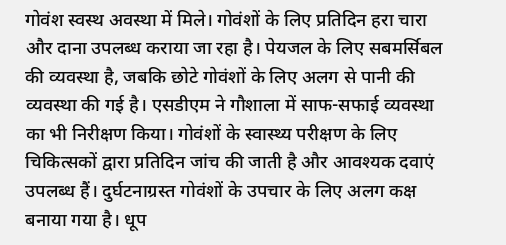गोवंश स्वस्थ अवस्था में मिले। गोवंशों के लिए प्रतिदिन हरा चारा और दाना उपलब्ध कराया जा रहा है। पेयजल के लिए सबमर्सिबल की व्यवस्था है, जबकि छोटे गोवंशों के लिए अलग से पानी की व्यवस्था की गई है। एसडीएम ने गौशाला में साफ-सफाई व्यवस्था का भी निरीक्षण किया। गोवंशों के स्वास्थ्य परीक्षण के लिए चिकित्सकों द्वारा प्रतिदिन जांच की जाती है और आवश्यक दवाएं उपलब्ध हैं। दुर्घटनाग्रस्त गोवंशों के उपचार के लिए अलग कक्ष बनाया गया है। धूप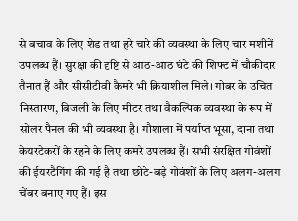से बचाव के लिए शेड तथा हरे चारे की व्यवस्था के लिए चार मशीनें उपलब्ध हैं। सुरक्षा की दृष्टि से आठ-आठ घंटे की शिफ्ट में चौकीदार तैनात हैं और सीसीटीवी कैमरे भी क्रियाशील मिले। गोबर के उचित निस्तारण, बिजली के लिए मीटर तथा वैकल्पिक व्यवस्था के रूप में सोलर पैनल की भी व्यवस्था है। गौशाला में पर्याप्त भूसा, दाना तथा केयरटेकरों के रहने के लिए कमरे उपलब्ध हैं। सभी संरक्षित गोवंशों की ईयरटैगिंग की गई है तथा छोटे-बड़े गोवंशों के लिए अलग-अलग चेंबर बनाए गए हैं। इस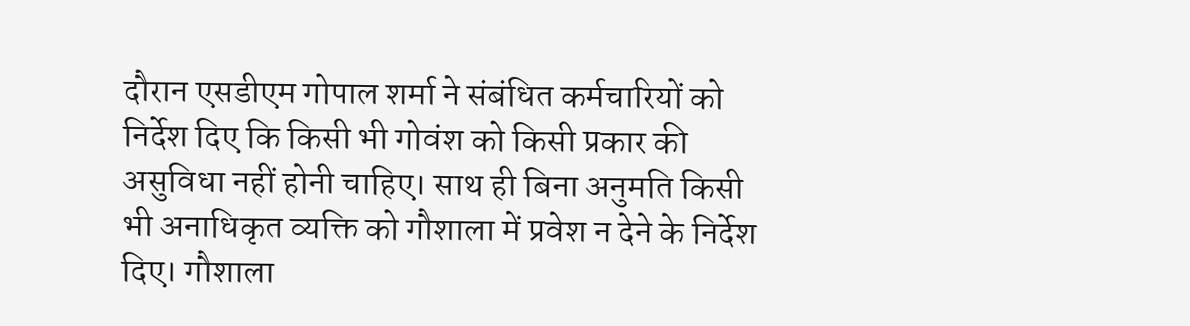दौरान एसडीएम गोपाल शर्मा ने संबंधित कर्मचारियों को निर्देश दिए कि किसी भी गोवंश को किसी प्रकार की असुविधा नहीं होनी चाहिए। साथ ही बिना अनुमति किसी भी अनाधिकृत व्यक्ति को गौशाला में प्रवेश न देने के निर्देश दिए। गौशाला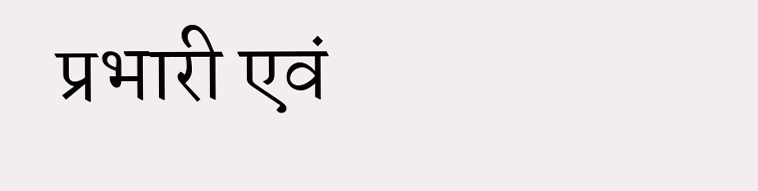प्रभारी एवं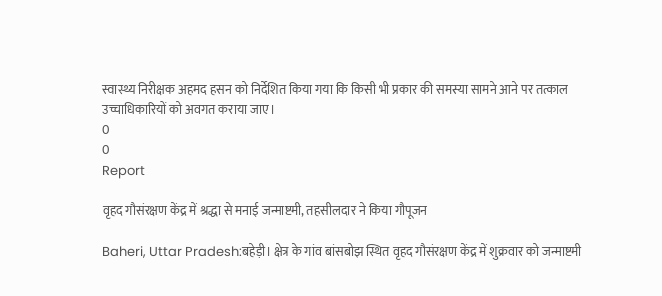स्वास्थ्य निरीक्षक अहमद हसन को निर्देशित किया गया कि किसी भी प्रकार की समस्या सामने आने पर तत्काल उच्चाधिकारियों को अवगत कराया जाए।
0
0
Report

वृहद गौसंरक्षण केंद्र में श्रद्धा से मनाई जन्माष्टमी, तहसीलदार ने किया गौपूजन

Baheri, Uttar Pradesh:बहेड़ी। क्षेत्र के गांव बांसबोझ स्थित वृहद गौसंरक्षण केंद्र में शुक्रवार को जन्माष्टमी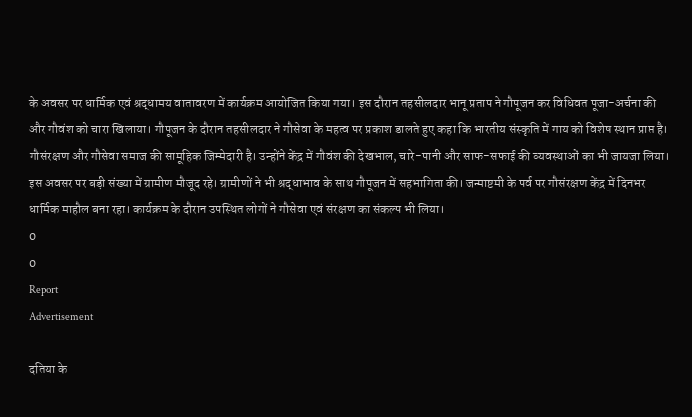के अवसर पर धार्मिक एवं श्रद्धामय वातावरण में कार्यक्रम आयोजित किया गया। इस दौरान तहसीलदार भानू प्रताप ने गौपूजन कर विधिवत पूजा-अर्चना की और गौवंश को चारा खिलाया। गौपूजन के दौरान तहसीलदार ने गौसेवा के महत्व पर प्रकाश डालते हुए कहा कि भारतीय संस्कृति में गाय को विशेष स्थान प्राप्त है। गौसंरक्षण और गौसेवा समाज की सामूहिक जिम्मेदारी है। उन्होंने केंद्र में गौवंश की देखभाल, चारे-पानी और साफ-सफाई की व्यवस्थाओं का भी जायजा लिया। इस अवसर पर बड़ी संख्या में ग्रामीण मौजूद रहे। ग्रामीणों ने भी श्रद्धाभाव के साथ गौपूजन में सहभागिता की। जन्माष्टमी के पर्व पर गौसंरक्षण केंद्र में दिनभर धार्मिक माहौल बना रहा। कार्यक्रम के दौरान उपस्थित लोगों ने गौसेवा एवं संरक्षण का संकल्प भी लिया।
0
0
Report
Advertisement

दतिया के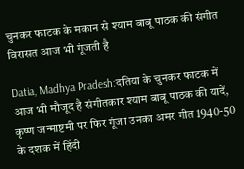चुनकर फाटक के मकान से श्याम बाबू पाठक की संगीत विरासत आज भी गूंजती है

Datia, Madhya Pradesh:दतिया के चुनकर फाटक में आज भी मौजूद है संगीतकार श्याम बाबू पाठक की यादें, कृष्ण जन्माष्टमी पर फिर गूंजा उनका अमर गीत 1940-50 के दशक में हिंदी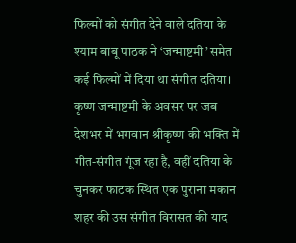फिल्मों को संगीत देने वाले दतिया के श्याम बाबू पाठक ने ‘जन्माष्टमी’ समेत कई फिल्मों में दिया था संगीत दतिया। कृष्ण जन्माष्टमी के अवसर पर जब देशभर में भगवान श्रीकृष्ण की भक्ति में गीत-संगीत गूंज रहा है, वहीं दतिया के चुनकर फाटक स्थित एक पुराना मकान शहर की उस संगीत विरासत की याद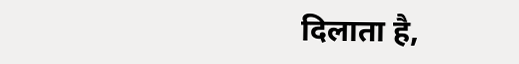दिलाता है,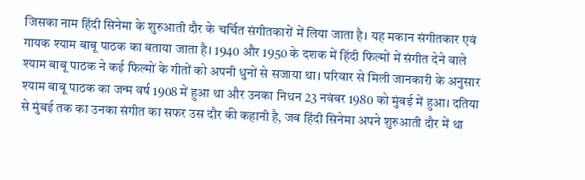जिसका नाम हिंदी सिनेमा के शुरुआती दौर के चर्चित संगीतकारों में लिया जाता है। यह मकान संगीतकार एवं गायक श्याम बाबू पाठक का बताया जाता है। 1940 और 1950 के दशक में हिंदी फिल्मों में संगीत देने वाले श्याम बाबू पाठक ने कई फिल्मों के गीतों को अपनी धुनों से सजाया था। परिवार से मिली जानकारी के अनुसार श्याम बाबू पाठक का जन्म वर्ष 1908 में हुआ था और उनका निधन 23 नवंबर 1980 को मुंबई में हुआ। दतिया से मुंबई तक का उनका संगीत का सफर उस दौर की कहानी है, जब हिंदी सिनेमा अपने शुरुआती दौर में था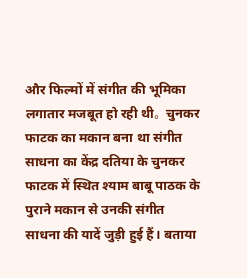और फिल्मों में संगीत की भूमिका लगातार मजबूत हो रही थी。 चुनकर फाटक का मकान बना था संगीत साधना का केंद्र दतिया के चुनकर फाटक में स्थित श्याम बाबू पाठक के पुराने मकान से उनकी संगीत साधना की यादें जुड़ी हुई हैं। बताया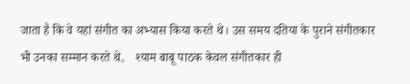जाता है कि वे यहां संगीत का अभ्यास किया करते थे। उस समय दतिया के पुराने संगीतकार भी उनका सम्मान करते थे。 श्याम बाबू पाठक केवल संगीतकार ही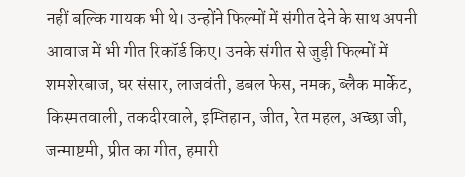नहीं बल्कि गायक भी थे। उन्होंने फिल्मों में संगीत देने के साथ अपनी आवाज में भी गीत रिकॉर्ड किए। उनके संगीत से जुड़ी फिल्मों में शमशेरबाज, घर संसार, लाजवंती, डबल फेस, नमक, ब्लैक मार्केट, किस्मतवाली, तकदीरवाले, इम्तिहान, जीत, रेत महल, अच्छा जी, जन्माष्टमी, प्रीत का गीत, हमारी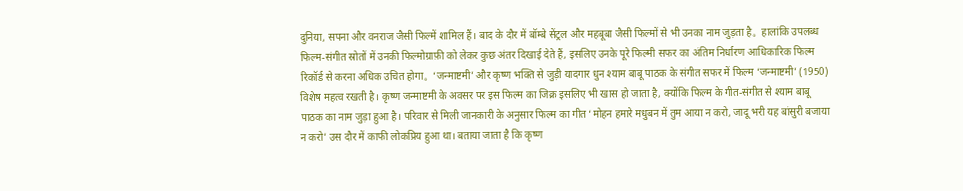दुनिया, सपना और वनराज जैसी फिल्में शामिल हैं। बाद के दौर में बॉम्बे सेंट्रल और महबूबा जैसी फिल्मों से भी उनका नाम जुड़ता है。 हालांकि उपलब्ध फिल्म-संगीत स्रोतों में उनकी फिल्मोग्राफ़ी को लेकर कुछ अंतर दिखाई देते हैं, इसलिए उनके पूरे फिल्मी सफर का अंतिम निर्धारण आधिकारिक फिल्म रिकॉर्ड से करना अधिक उचित होगा。 ‘जन्माष्टमी’ और कृष्ण भक्ति से जुड़ी यादगार धुन श्याम बाबू पाठक के संगीत सफर में फिल्म ‘जन्माष्टमी’ (1950) विशेष महत्व रखती है। कृष्ण जन्माष्टमी के अवसर पर इस फिल्म का जिक्र इसलिए भी खास हो जाता है, क्योंकि फिल्म के गीत-संगीत से श्याम बाबू पाठक का नाम जुड़ा हुआ है। परिवार से मिली जानकारी के अनुसार फिल्म का गीत ‘मोहन हमारे मधुबन में तुम आया न करो, जादू भरी यह बांसुरी बजाया न करो’ उस दौर में काफी लोकप्रिय हुआ था। बताया जाता है कि कृष्ण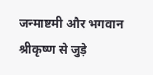जन्माष्टमी और भगवान श्रीकृष्ण से जुड़े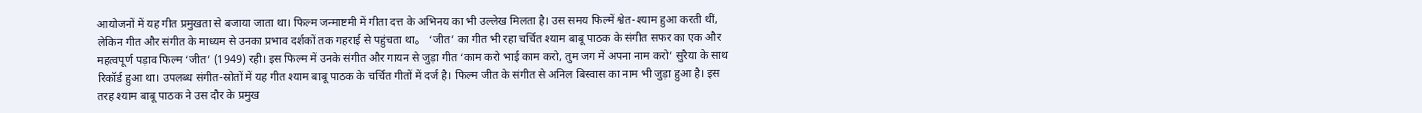आयोजनों में यह गीत प्रमुखता से बजाया जाता था। फिल्म जन्माष्टमी में गीता दत्त के अभिनय का भी उल्लेख मिलता है। उस समय फिल्में श्वेत-श्याम हुआ करती थीं, लेकिन गीत और संगीत के माध्यम से उनका प्रभाव दर्शकों तक गहराई से पहुंचता था。 ‘जीत’ का गीत भी रहा चर्चित श्याम बाबू पाठक के संगीत सफर का एक और महत्वपूर्ण पड़ाव फिल्म ‘जीत’ (1949) रही। इस फिल्म में उनके संगीत और गायन से जुड़ा गीत ‘काम करो भाई काम करो, तुम जग में अपना नाम करो’ सुरैया के साथ रिकॉर्ड हुआ था। उपलब्ध संगीत-स्रोतों में यह गीत श्याम बाबू पाठक के चर्चित गीतों में दर्ज है। फिल्म जीत के संगीत से अनिल बिस्वास का नाम भी जुड़ा हुआ है। इस तरह श्याम बाबू पाठक ने उस दौर के प्रमुख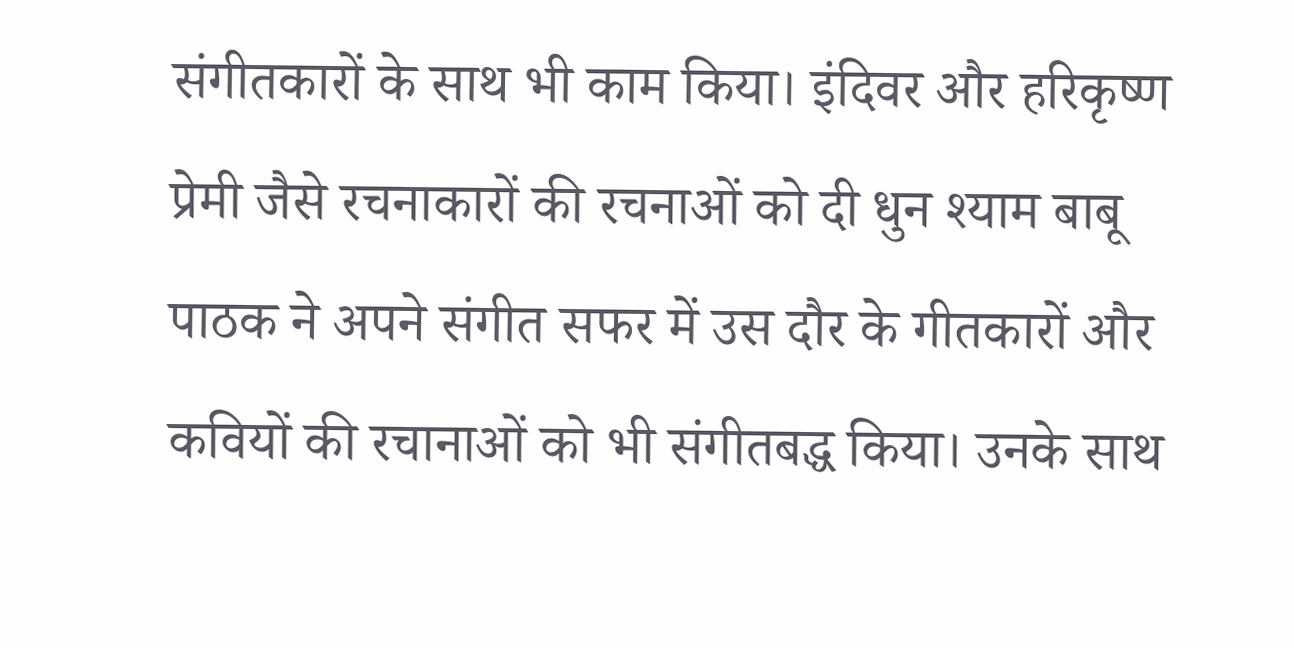संगीतकारों के साथ भी काम किया। इंदिवर और हरिकृष्ण प्रेमी जैसे रचनाकारों की रचनाओं को दी धुन श्याम बाबू पाठक ने अपने संगीत सफर में उस दौर के गीतकारों और कवियों की रचानाओं को भी संगीतबद्ध किया। उनके साथ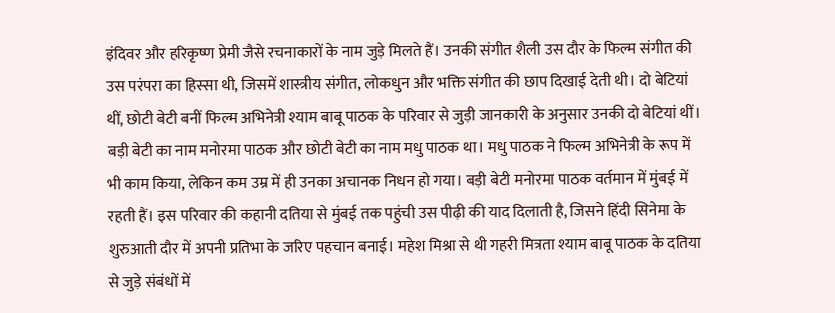इंदिवर और हरिकृष्ण प्रेमी जैसे रचनाकारों के नाम जुड़े मिलते हैं। उनकी संगीत शैली उस दौर के फिल्म संगीत की उस परंपरा का हिस्सा थी, जिसमें शास्त्रीय संगीत, लोकधुन और भक्ति संगीत की छाप दिखाई देती थी। दो बेटियां थीं, छोटी बेटी बनीं फिल्म अभिनेत्री श्याम बाबू पाठक के परिवार से जुड़ी जानकारी के अनुसार उनकी दो बेटियां थीं। बड़ी बेटी का नाम मनोरमा पाठक और छोटी बेटी का नाम मधु पाठक था। मधु पाठक ने फिल्म अभिनेत्री के रूप में भी काम किया, लेकिन कम उम्र में ही उनका अचानक निधन हो गया। बड़ी बेटी मनोरमा पाठक वर्तमान में मुंबई में रहती हैं। इस परिवार की कहानी दतिया से मुंबई तक पहुंची उस पीढ़ी की याद दिलाती है, जिसने हिंदी सिनेमा के शुरुआती दौर में अपनी प्रतिभा के जरिए पहचान बनाई। महेश मिश्रा से थी गहरी मित्रता श्याम बाबू पाठक के दतिया से जुड़े संबंधों में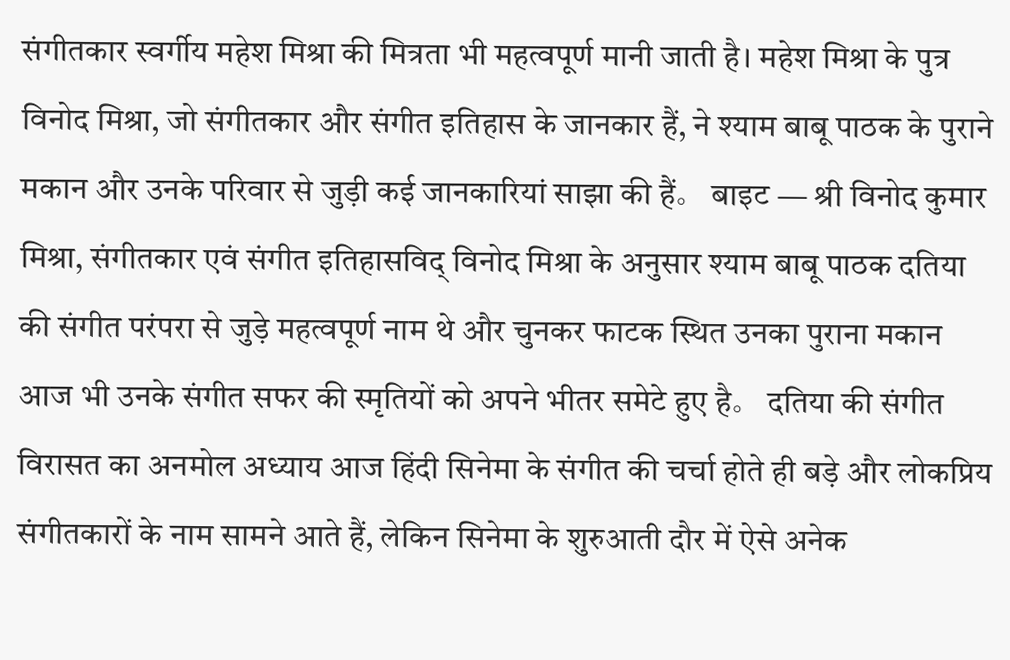संगीतकार स्वर्गीय महेश मिश्रा की मित्रता भी महत्वपूर्ण मानी जाती है। महेश मिश्रा के पुत्र विनोद मिश्रा, जो संगीतकार और संगीत इतिहास के जानकार हैं, ने श्याम बाबू पाठक के पुराने मकान और उनके परिवार से जुड़ी कई जानकारियां साझा की हैं。 बाइट — श्री विनोद कुमार मिश्रा, संगीतकार एवं संगीत इतिहासविद् विनोद मिश्रा के अनुसार श्याम बाबू पाठक दतिया की संगीत परंपरा से जुड़े महत्वपूर्ण नाम थे और चुनकर फाटक स्थित उनका पुराना मकान आज भी उनके संगीत सफर की स्मृतियों को अपने भीतर समेटे हुए है。 दतिया की संगीत विरासत का अनमोल अध्याय आज हिंदी सिनेमा के संगीत की चर्चा होते ही बड़े और लोकप्रिय संगीतकारों के नाम सामने आते हैं, लेकिन सिनेमा के शुरुआती दौर में ऐसे अनेक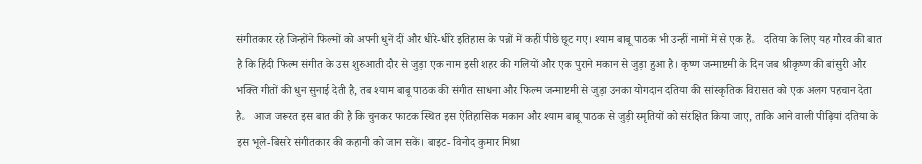संगीतकार रहे जिन्होंने फिल्मों को अपनी धुनें दीं और धीरे-धीरे इतिहास के पन्नों में कहीं पीछे छूट गए। श्याम बाबू पाठक भी उन्हीं नामों में से एक हैं。 दतिया के लिए यह गौरव की बात है कि हिंदी फिल्म संगीत के उस शुरुआती दौर से जुड़ा एक नाम इसी शहर की गलियों और एक पुराने मकान से जुड़ा हुआ है। कृष्ण जन्माष्टमी के दिन जब श्रीकृष्ण की बांसुरी और भक्ति गीतों की धुन सुनाई देती है, तब श्याम बाबू पाठक की संगीत साधना और फिल्म जन्माष्टमी से जुड़ा उनका योगदान दतिया की सांस्कृतिक विरासत को एक अलग पहचान देता है。 आज जरूरत इस बात की है कि चुनकर फाटक स्थित इस ऐतिहासिक मकान और श्याम बाबू पाठक से जुड़ी स्मृतियों को संरक्षित किया जाए, ताकि आने वाली पीढ़ियां दतिया के इस भूले-बिसरे संगीतकार की कहानी को जान सकें। बाइट- विनोद कुमार मिश्रा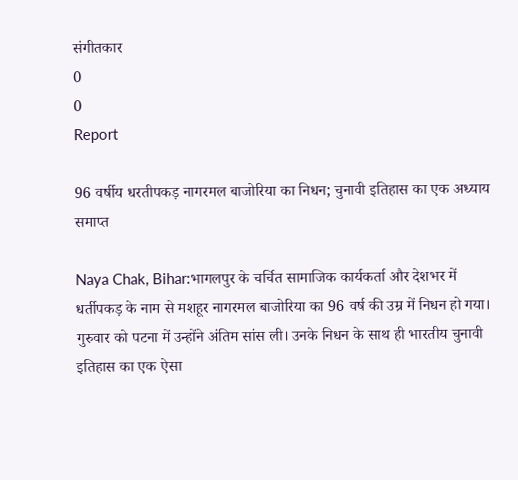संगीतकार
0
0
Report

96 वर्षीय धरतीपकड़ नागरमल बाजोरिया का निधन; चुनावी इतिहास का एक अध्याय समाप्त

Naya Chak, Bihar:भागलपुर के चर्चित सामाजिक कार्यकर्ता और देशभर में धर्तीपकड़ के नाम से मशहूर नागरमल बाजोरिया का 96 वर्ष की उम्र में निधन हो गया। गुरुवार को पटना में उन्होंने अंतिम सांस ली। उनके निधन के साथ ही भारतीय चुनावी इतिहास का एक ऐसा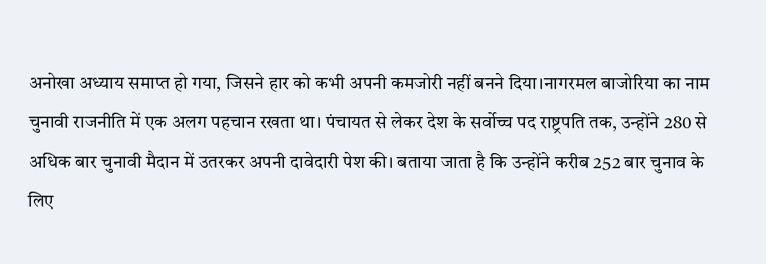अनोखा अध्याय समाप्त हो गया, जिसने हार को कभी अपनी कमजोरी नहीं बनने दिया।नागरमल बाजोरिया का नाम चुनावी राजनीति में एक अलग पहचान रखता था। पंचायत से लेकर देश के सर्वोच्च पद राष्ट्रपति तक, उन्होंने 280 से अधिक बार चुनावी मैदान में उतरकर अपनी दावेदारी पेश की। बताया जाता है कि उन्होंने करीब 252 बार चुनाव के लिए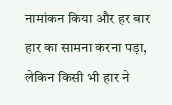नामांकन किया और हर बार हार का सामना करना पड़ा, लेकिन किसी भी हार ने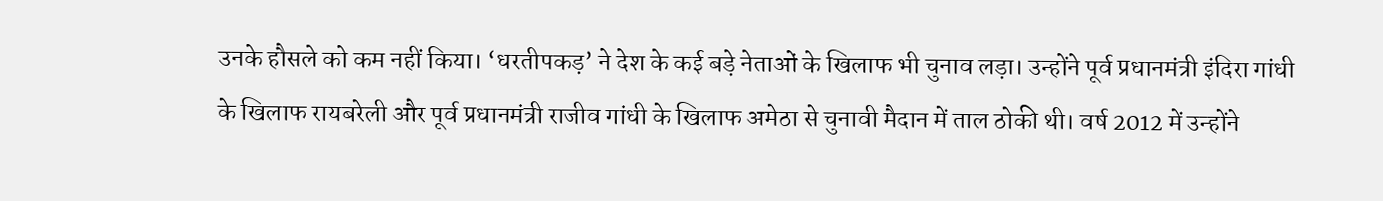उनके हौसले को कम नहीं किया। ‘धरतीपकड़’ ने देश के कई बड़े नेताओं के खिलाफ भी चुनाव लड़ा। उन्होंने पूर्व प्रधानमंत्री इंदिरा गांधी के खिलाफ रायबरेली और पूर्व प्रधानमंत्री राजीव गांधी के खिलाफ अमेठा से चुनावी मैदान में ताल ठोकी थी। वर्ष 2012 में उन्होंने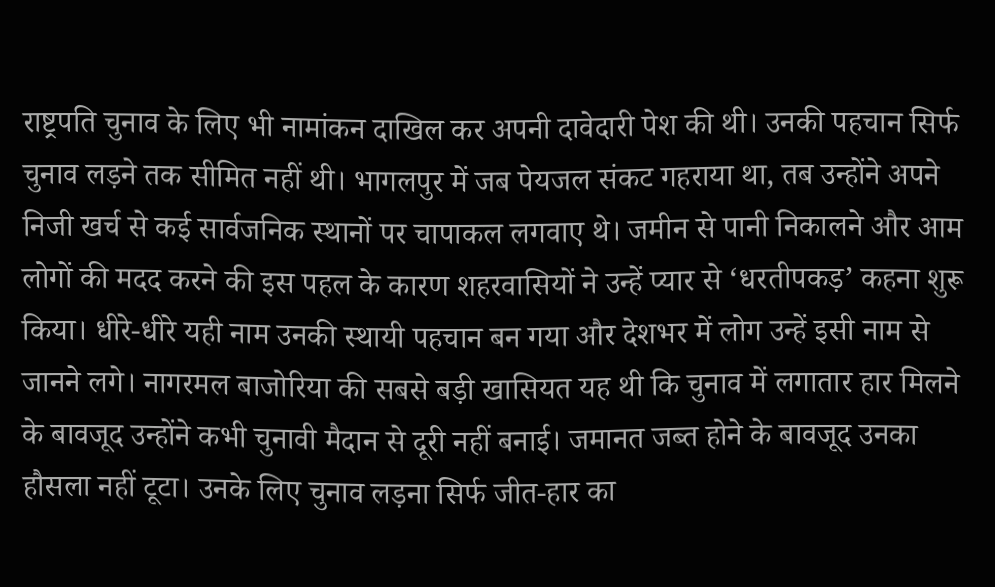राष्ट्रपति चुनाव के लिए भी नामांकन दाखिल कर अपनी दावेदारी पेश की थी। उनकी पहचान सिर्फ चुनाव लड़ने तक सीमित नहीं थी। भागलपुर में जब पेयजल संकट गहराया था, तब उन्होंने अपने निजी खर्च से कई सार्वजनिक स्थानों पर चापाकल लगवाए थे। जमीन से पानी निकालने और आम लोगों की मदद करने की इस पहल के कारण शहरवासियों ने उन्हें प्यार से ‘धरतीपकड़’ कहना शुरू किया। धीरे-धीरे यही नाम उनकी स्थायी पहचान बन गया और देशभर में लोग उन्हें इसी नाम से जानने लगे। नागरमल बाजोरिया की सबसे बड़ी खासियत यह थी कि चुनाव में लगातार हार मिलने के बावजूद उन्होंने कभी चुनावी मैदान से दूरी नहीं बनाई। जमानत जब्त होने के बावजूद उनका हौसला नहीं टूटा। उनके लिए चुनाव लड़ना सिर्फ जीत-हार का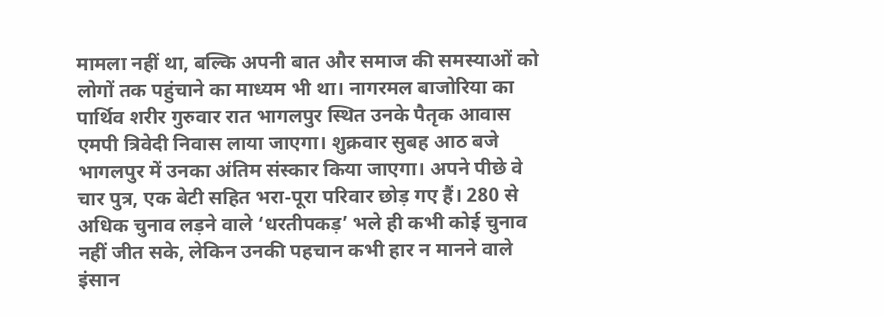मामला नहीं था, बल्कि अपनी बात और समाज की समस्याओं को लोगों तक पहुंचाने का माध्यम भी था। नागरमल बाजोरिया का पार्थिव शरीर गुरुवार रात भागलपुर स्थित उनके पैतृक आवास एमपी त्रिवेदी निवास लाया जाएगा। शुक्रवार सुबह आठ बजे भागलपुर में उनका अंतिम संस्कार किया जाएगा। अपने पीछे वे चार पुत्र, एक बेटी सहित भरा-पूरा परिवार छोड़ गए हैं। 280 से अधिक चुनाव लड़ने वाले ‘धरतीपकड़’ भले ही कभी कोई चुनाव नहीं जीत सके, लेकिन उनकी पहचान कभी हार न मानने वाले इंसान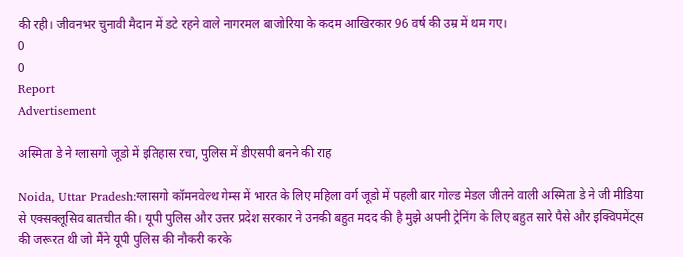की रही। जीवनभर चुनावी मैदान में डटे रहने वाले नागरमल बाजोरिया के कदम आखिरकार 96 वर्ष की उम्र में थम गए।
0
0
Report
Advertisement

अस्मिता डे ने ग्लासगो जूडो में इतिहास रचा, पुलिस में डीएसपी बनने की राह

Noida, Uttar Pradesh:ग्लासगो कॉमनवेल्थ गेम्स में भारत के लिए महिला वर्ग जूडो में पहली बार गोल्ड मेडल जीतने वाली अस्मिता डे ने जी मीडिया से एक्सक्लूसिव बातचीत की। यूपी पुलिस और उत्तर प्रदेश सरकार ने उनकी बहुत मदद की है मुझे अपनी ट्रेनिंग के लिए बहुत सारे पैसे और इक्विपमेंट्स की जरूरत थी जो मैंने यूपी पुलिस की नौकरी करके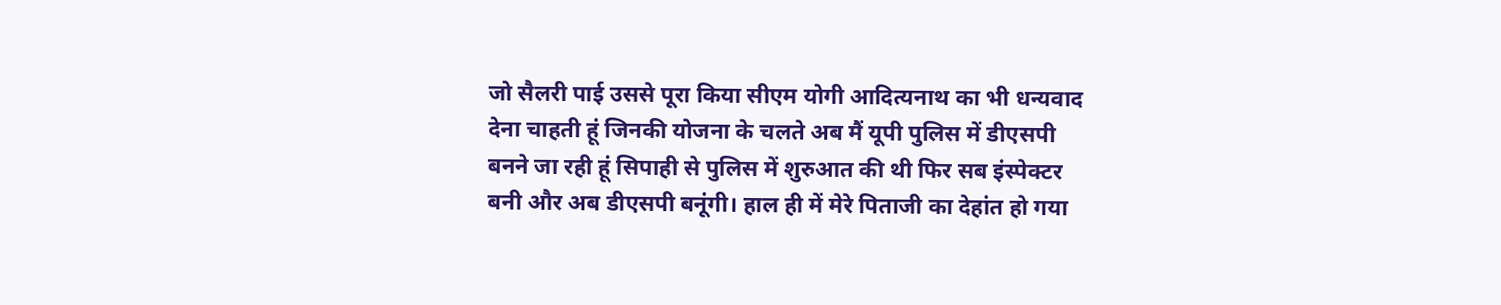जो सैलरी पाई उससे पूरा किया सीएम योगी आदित्यनाथ का भी धन्यवाद देना चाहती हूं जिनकी योजना के चलते अब मैं यूपी पुलिस में डीएसपी बनने जा रही हूं सिपाही से पुलिस में शुरुआत की थी फिर सब इंस्पेक्टर बनी और अब डीएसपी बनूंगी। हाल ही में मेरे पिताजी का देहांत हो गया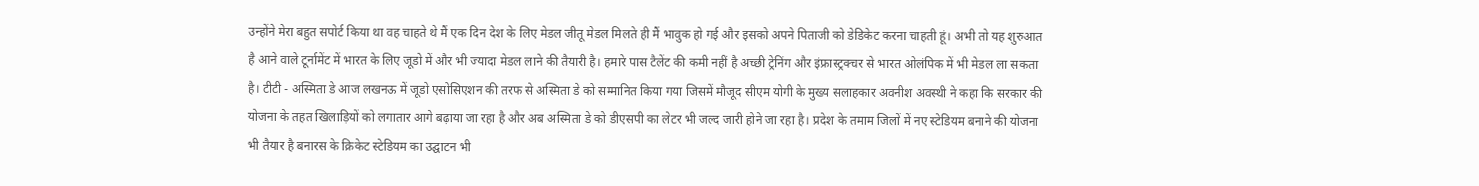उन्होंने मेरा बहुत सपोर्ट किया था वह चाहते थे मैं एक दिन देश के लिए मेडल जीतू मेडल मिलते ही मैं भावुक हो गई और इसको अपने पिताजी को डेडिकेट करना चाहती हूं। अभी तो यह शुरुआत है आने वाले टूर्नामेंट में भारत के लिए जूडो में और भी ज्यादा मेडल लाने की तैयारी है। हमारे पास टैलेंट की कमी नहीं है अच्छी ट्रेनिंग और इंफ्रास्ट्रक्चर से भारत ओलंपिक में भी मेडल ला सकता है। टीटी - अस्मिता डे आज लखनऊ में जूडो एसोसिएशन की तरफ से अस्मिता डे को सम्मानित किया गया जिसमें मौजूद सीएम योगी के मुख्य सलाहकार अवनीश अवस्थी ने कहा कि सरकार की योजना के तहत खिलाड़ियों को लगातार आगे बढ़ाया जा रहा है और अब अस्मिता डे को डीएसपी का लेटर भी जल्द जारी होने जा रहा है। प्रदेश के तमाम जिलों में नए स्टेडियम बनाने की योजना भी तैयार है बनारस के क्रिकेट स्टेडियम का उद्घाटन भी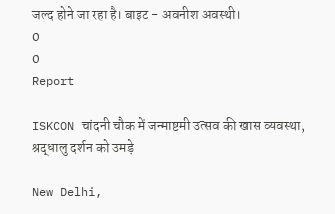जल्द होने जा रहा है। बाइट - अवनीश अवस्थी।
0
0
Report

ISKCON चांदनी चौक में जन्माष्टमी उत्सव की खास व्यवस्था, श्रद्धालु दर्शन को उमड़े

New Delhi,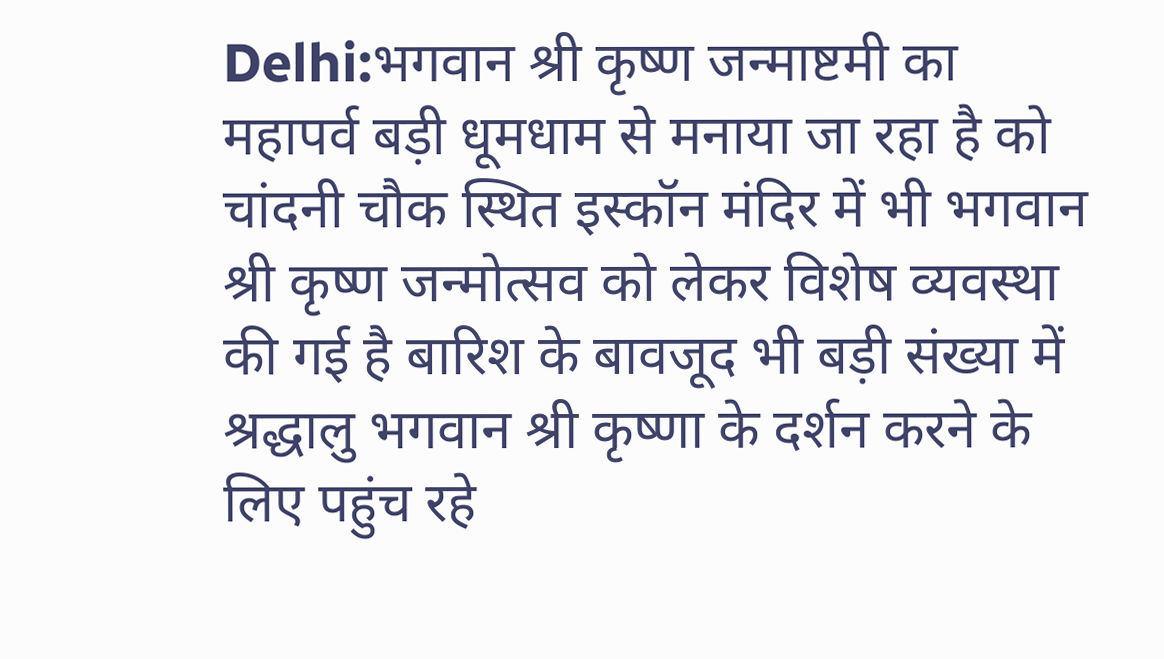Delhi:भगवान श्री कृष्ण जन्माष्टमी का महापर्व बड़ी धूमधाम से मनाया जा रहा है को चांदनी चौक स्थित इस्कॉन मंदिर में भी भगवान श्री कृष्ण जन्मोत्सव को लेकर विशेष व्यवस्था की गई है बारिश के बावजूद भी बड़ी संख्या में श्रद्धालु भगवान श्री कृष्णा के दर्शन करने के लिए पहुंच रहे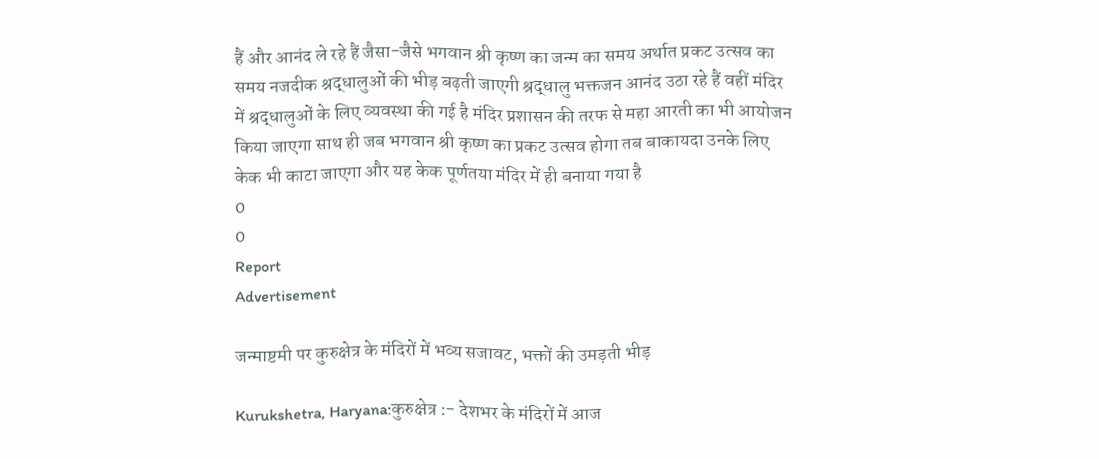हैं और आनंद ले रहे हैं जैसा-जैसे भगवान श्री कृष्ण का जन्म का समय अर्थात प्रकट उत्सव का समय नजदीक श्रद्धालुओं की भीड़ बढ़ती जाएगी श्रद्धालु भक्तजन आनंद उठा रहे हैं वहीं मंदिर में श्रद्धालुओं के लिए व्यवस्था की गई है मंदिर प्रशासन की तरफ से महा आरती का भी आयोजन किया जाएगा साथ ही जब भगवान श्री कृष्ण का प्रकट उत्सव होगा तब बाकायदा उनके लिए केक भी काटा जाएगा और यह केक पूर्णतया मंदिर में ही बनाया गया है
0
0
Report
Advertisement

जन्माष्टमी पर कुरुक्षेत्र के मंदिरों में भव्य सजावट, भक्तों की उमड़ती भीड़

Kurukshetra, Haryana:कुरुक्षेत्र :- देशभर के मंदिरों में आज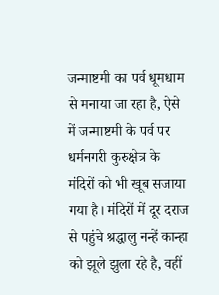जन्माष्टमी का पर्व धूमधाम से मनाया जा रहा है, ऐसे में जन्माष्टमी के पर्व पर धर्मनगरी कुरुक्षेत्र के मंदिरों को भी खूब सजाया गया है। मंदिरों में दूर दराज से पहुंचे श्रद्धालु नन्हें कान्हा को झूले झुला रहे है, वहीं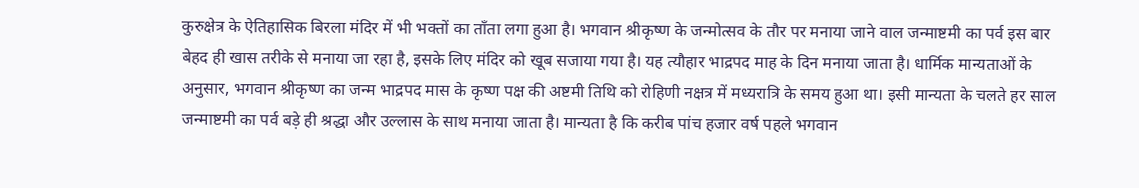कुरुक्षेत्र के ऐतिहासिक बिरला मंदिर में भी भक्तों का ताँता लगा हुआ है। भगवान श्रीकृष्ण के जन्मोत्सव के तौर पर मनाया जाने वाल जन्माष्टमी का पर्व इस बार बेहद ही खास तरीके से मनाया जा रहा है, इसके लिए मंदिर को खूब सजाया गया है। यह त्यौहार भाद्रपद माह के दिन मनाया जाता है। धार्मिक मान्यताओं के अनुसार, भगवान श्रीकृष्ण का जन्म भाद्रपद मास के कृष्ण पक्ष की अष्टमी तिथि को रोहिणी नक्षत्र में मध्यरात्रि के समय हुआ था। इसी मान्यता के चलते हर साल जन्माष्टमी का पर्व बड़े ही श्रद्धा और उल्लास के साथ मनाया जाता है। मान्यता है कि करीब पांच हजार वर्ष पहले भगवान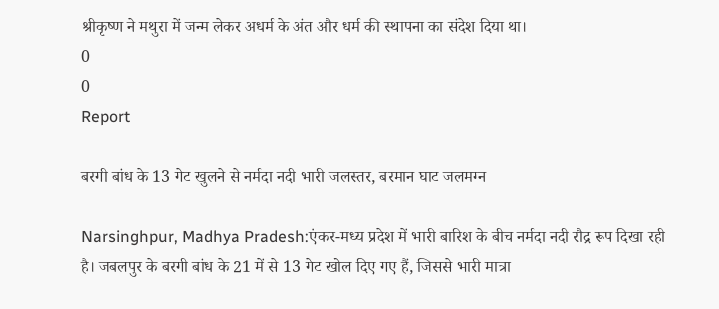श्रीकृष्ण ने मथुरा में जन्म लेकर अधर्म के अंत और धर्म की स्थापना का संदेश दिया था।
0
0
Report

बरगी बांध के 13 गेट खुलने से नर्मदा नदी भारी जलस्तर, बरमान घाट जलमग्न

Narsinghpur, Madhya Pradesh:एंकर-मध्य प्रदेश में भारी बारिश के बीच नर्मदा नदी रौद्र रूप दिखा रही है। जबलपुर के बरगी बांध के 21 में से 13 गेट खोल दिए गए हैं, जिससे भारी मात्रा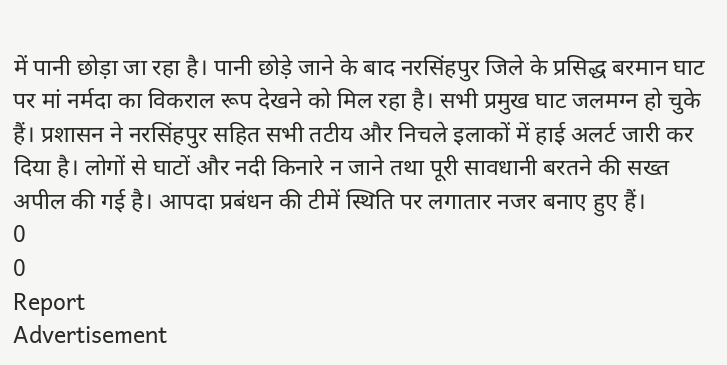में पानी छोड़ा जा रहा है। पानी छोड़े जाने के बाद नरसिंहपुर जिले के प्रसिद्ध बरमान घाट पर मां नर्मदा का विकराल रूप देखने को मिल रहा है। सभी प्रमुख घाट जलमग्न हो चुके हैं। प्रशासन ने नरसिंहपुर सहित सभी तटीय और निचले इलाकों में हाई अलर्ट जारी कर दिया है। लोगों से घाटों और नदी किनारे न जाने तथा पूरी सावधानी बरतने की सख्त अपील की गई है। आपदा प्रबंधन की टीमें स्थिति पर लगातार नजर बनाए हुए हैं।
0
0
Report
Advertisement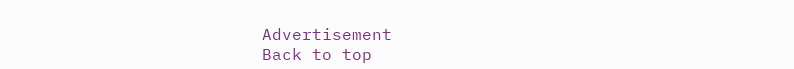Advertisement
Back to top